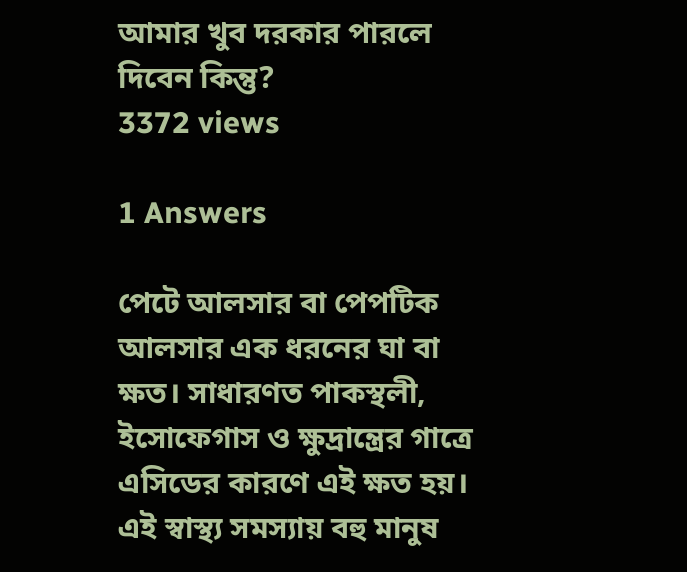আমার খুব দরকার পারলে দিবেন কিন্তু?
3372 views

1 Answers

পেটে আলসার বা পেপটিক আলসার এক ধরনের ঘা বা ক্ষত। সাধারণত পাকস্থলী, ইসোফেগাস ও ক্ষুদ্রান্ত্রের গাত্রে এসিডের কারণে এই ক্ষত হয়। এই স্বাস্থ্য সমস্যায় বহু মানুষ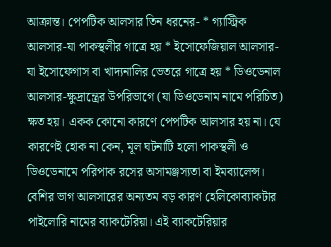আক্রান্ত। পেপটিক আলসার তিন ধরনের- * গ্যাস্ট্রিক আলসার-যা পাকস্থলীর গাত্রে হয় * ইসোফেজিয়াল আলসার-যা ইসোফেগাস বা খাদ্যনালির ভেতরে গাত্রে হয় * ডিওডেনাল আলসার-ক্ষুদ্রান্ত্রের উপরিভাগে (যা ডিওডেনাম নামে পরিচিত) ক্ষত হয়। একক কোনো কারণে পেপটিক আলসার হয় না। যে কারণেই হোক না কেন, মূল ঘটনাটি হলো পাকস্থলী ও ডিওডেনামে পরিপাক রসের অসামঞ্জস্যতা বা ইমব্যালেন্স। বেশির ভাগ আলসারের অন্যতম বড় কারণ হেলিকোব্যাকটার পাইলোরি নামের ব্যাকটেরিয়া। এই ব্যাকটেরিয়ার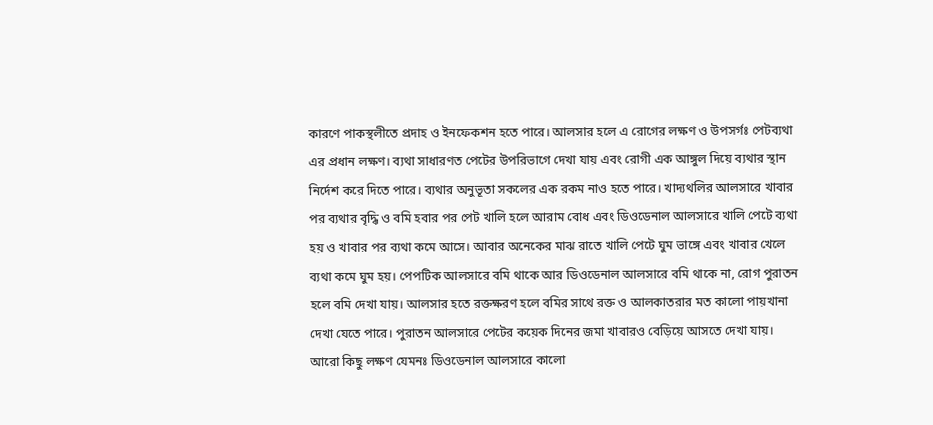কারণে পাকস্থলীতে প্রদাহ ও ইনফেকশন হতে পারে। আলসার হলে এ রোগের লক্ষণ ও উপসর্গঃ পেটব্যথা এর প্রধান লক্ষণ। ব্যথা সাধারণত পেটের উপরিভাগে দেখা যায় এবং রোগী এক আঙ্গুল দিয়ে ব্যথার স্থান নির্দেশ করে দিতে পারে। ব্যথার অনুভূতা সকলের এক রকম নাও হতে পারে। খাদ্যথলির আলসারে খাবার পর ব্যথার বৃদ্ধি ও বমি হবার পর পেট খালি হলে আরাম বোধ এবং ডিওডেনাল আলসারে খালি পেটে ব্যথা হয় ও খাবার পর ব্যথা কমে আসে। আবার অনেকের মাঝ রাতে খালি পেটে ঘুম ভাঙ্গে এবং খাবার খেলে ব্যথা কমে ঘুম হয়। পেপটিক আলসারে বমি থাকে আর ডিওডেনাল আলসারে বমি থাকে না, রোগ পুরাতন হলে বমি দেখা যায়। আলসার হতে রক্তক্ষরণ হলে বমির সাথে রক্ত ও আলকাতরার মত কালো পায়খানা দেখা যেতে পারে। পুরাতন আলসারে পেটের কয়েক দিনের জমা খাবারও বেড়িয়ে আসতে দেখা যায়। আরো কিছু লক্ষণ যেমনঃ ডিওডেনাল আলসারে কালো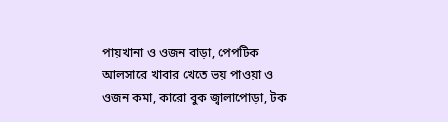পায়খানা ও ওজন বাড়া, পেপটিক আলসারে খাবার খেতে ভয় পাওয়া ও ওজন কমা, কারো বুক জ্বালাপোড়া, টক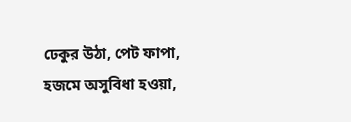ঢেকুর উঠা, পেট ফাপা, হজমে অসুবিধা হওয়া,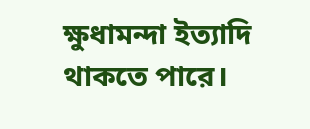ক্ষুধামন্দা ইত্যাদি থাকতে পারে।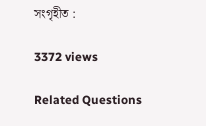সংগৃহীত :

3372 views

Related Questions